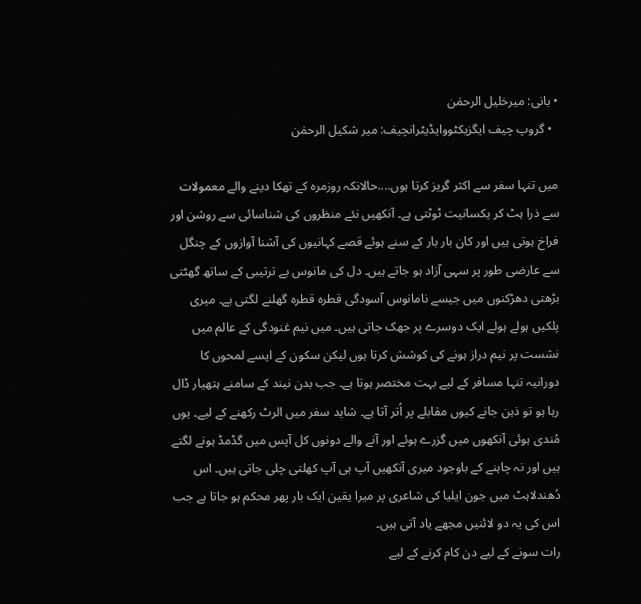• بانی: میرخلیل الرحمٰن
  • گروپ چیف ایگزیکٹووایڈیٹرانچیف: میر شکیل الرحمٰن

میں تنہا سفر سے اکثر گریز کرتا ہوں....حالانکہ روزمرہ کے تھکا دینے والے معمولات سے ذرا ہٹ کر یکسانیت ٹوٹتی ہے۔ آنکھیں نئے منظروں کی شناسائی سے روشن اور فراخ ہوتی ہیں اور کان بار بار کے سنے ہوئے قصے کہانیوں کی آشنا آوازوں کے چنگل سے عارضی طور پر سہی آزاد ہو جاتے ہیں۔ دل کی مانوس بے ترتیبی کے ساتھ گھٹتی بڑھتی دھڑکنوں میں جیسے نامانوس آسودگی قطرہ قطرہ گھلنے لگتی ہے۔ میری پلکیں ہولے ہولے ایک دوسرے پر جھک جاتی ہیں۔ میں نیم غنودگی کے عالم میں نشست پر نیم دراز ہونے کی کوشش کرتا ہوں لیکن سکون کے ایسے لمحوں کا دورانیہ تنہا مسافر کے لیے بہت مختصر ہوتا ہے۔ جب بدن نیند کے سامنے ہتھیار ڈال رہا ہو تو ذہن جانے کیوں مقابلے پر اُتر آتا ہے۔ شاید سفر میں الرٹ رکھنے کے لیے۔ یوں مُندی ہوئی آنکھوں میں گزرے ہوئے اور آنے والے دونوں کل آپس میں گڈمڈ ہونے لگتے ہیں اور نہ چاہنے کے باوجود میری آنکھیں آپ ہی آپ کھلتی چلی جاتی ہیں۔ اس دُھندلاہٹ میں جون ایلیا کی شاعری پر میرا یقین ایک بار پھر محکم ہو جاتا ہے جب اس کی یہ دو لائنیں مجھے یاد آتی ہیں۔
رات سونے کے لیے دن کام کرنے کے لیے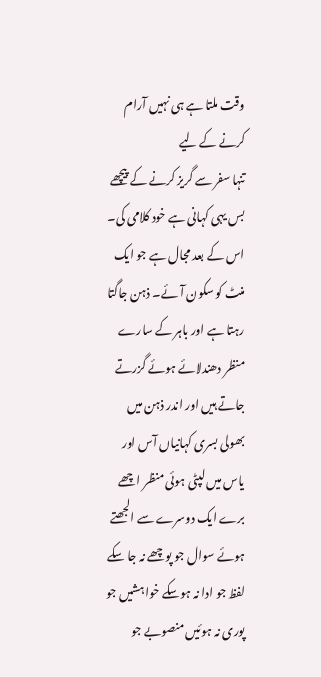وقت ملتا ہے ہی نہیں آرام کرنے کے لیے
تنہا سفر سے گریز کرنے کے پیچھے بس یہی کہانی ہے خود کلامی کی۔ اس کے بعد مجال ہے جو ایک منٹ کو سکون آئے۔ ذہن جاگتا رہتا ہے اور باہر کے سارے منظر دھندلائے ہوئے گزرتے جاتے ہیں اور اندر ذہن میں بھولی بسری کہانیاں آس اور یاس میں لپٹی ہوئی منظر اچھے برے ایک دوسرے سے الجھتے ہوئے سوال جو پوچھے نہ جا سکے لفظ جو ادا نہ ہوسکے خواہشیں جو پوری نہ ہوئیں منصوبے جو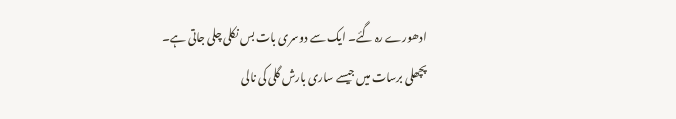ادھورے رہ گئے۔ ایک سے دوسری بات بس نکلی چلی جاتی ہے۔ پچھلی برسات میں جیسے ساری بارش گلی کی نالی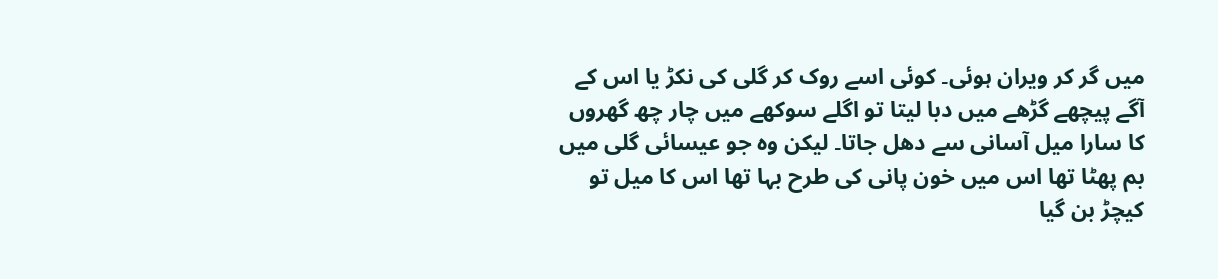میں گر کر ویران ہوئی۔ کوئی اسے روک کر گلی کی نکڑ یا اس کے آگے پیچھے گڑھے میں دبا لیتا تو اگلے سوکھے میں چار چھ گھروں کا سارا میل آسانی سے دھل جاتا۔ لیکن وہ جو عیسائی گلی میں بم پھٹا تھا اس میں خون پانی کی طرح بہا تھا اس کا میل تو کیچڑ بن گیا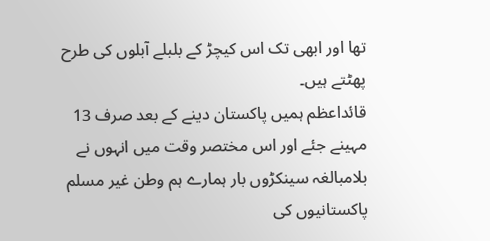تھا اور ابھی تک اس کیچڑ کے بلبلے آبلوں کی طرح پھٹتے ہیں۔
قائداعظم ہمیں پاکستان دینے کے بعد صرف 13 مہینے جئے اور اس مختصر وقت میں انہوں نے بلامبالغہ سینکڑوں بار ہمارے ہم وطن غیر مسلم پاکستانیوں کی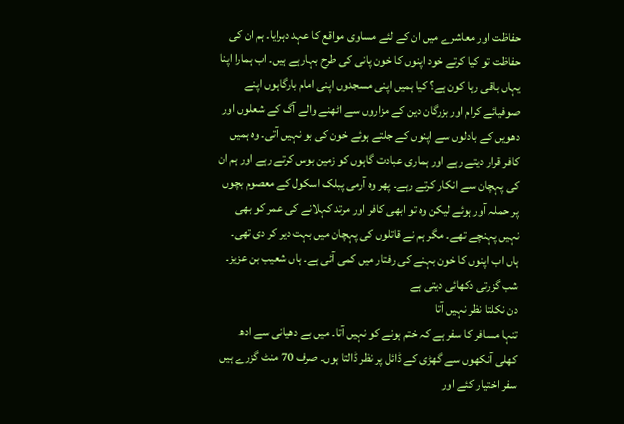حفاظت اور معاشرے میں ان کے لئے مساوی مواقع کا عہد دہرایا۔ ہم ان کی حفاظت تو کیا کرتے خود اپنوں کا خون پانی کی طرح بہارہے ہیں۔ اب ہمارا اپنا یہاں باقی رہا کون ہے؟ کیا ہمیں اپنی مسجدوں اپنی امام بارگاہوں اپنے صوفیائے کرام اور بزرگان دین کے مزاروں سے اٹھنے والے آگ کے شعلوں اور دھویں کے بادلوں سے اپنوں کے جلتے ہوئے خون کی بو نہیں آتی۔ وہ ہمیں کافر قرار دیتے رہے اور ہماری عبادت گاہوں کو زمین بوس کرتے رہے اور ہم ان کی پہچان سے انکار کرتے رہے۔ پھر وہ آرمی پبلک اسکول کے معصوم بچوں پر حملہ آور ہوئے لیکن وہ تو ابھی کافر اور مرتد کہلانے کی عمر کو بھی نہیں پہنچے تھے۔ مگر ہم نے قاتلوں کی پہچان میں بہت دیر کر دی تھی۔ ہاں اب اپنوں کا خون بہنے کی رفتار میں کمی آئی ہے۔ ہاں شعیب بن عزیز۔
شب گزرتی دکھائی دیتی ہے
دن نکلتا نظر نہیں آتا
تنہا مسافر کا سفر ہے کہ ختم ہونے کو نہیں آتا۔ میں بے دھیانی سے ادھ کھلی آنکھوں سے گھڑی کے ڈائل پر نظر ڈالتا ہوں۔ صرف 70 منٹ گزرے ہیں سفر اختیار کئے اور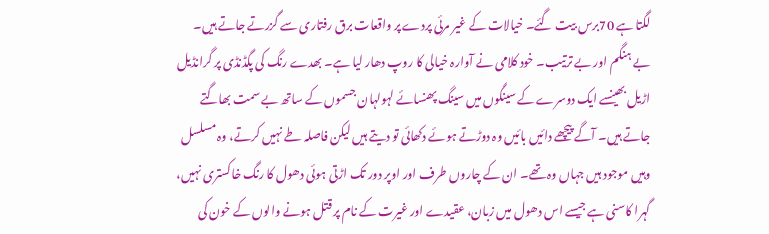لگتا ہے 70برس بیت گئے۔ خیالات کے غیر مرئی پردے پر واقعات برق رفتاری سے گزرتے جاتے ہیں۔ بے ہنگم اور بے ترتیب۔ خود کلامی نے آوارہ خیالی کا روپ دھار لیا ہے۔ بھدے رنگ کی پگڈنڈی پر گرانڈیل اڑیل بھینسے ایک دوسرے کے سینگوں میں سینگ پھنسائے لہولہان جسموں کے ساتھ بے سمت بھاگتے جاتے ہیں۔ آگے پیچھے دائیں بائیں وہ دوڑتے ہوئے دکھائی تو دیتے ہیں لیکن فاصلہ طے نہیں کرتے، وہ مسلسل وہیں موجود ہیں جہاں وہ تھے۔ ان کے چاروں طرف اور اوپر دور تک اڑتی ہوئی دھول کا رنگ خاکستری نہیں، گہرا کاسنی ہے جیسے اس دھول میں زبان، عقیدے اور غیرت کے نام پر قتل ہونے والوں کے خون کی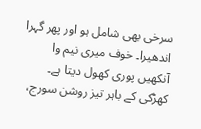سرخی بھی شامل ہو اور پھر گہرا اندھیرا۔ خوف میری نیم وا آنکھیں پوری کھول دیتا ہے۔
کھڑکی کے باہر تیز روشن سورج،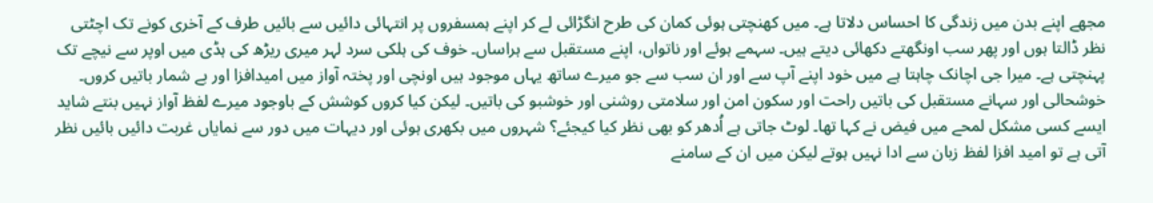مجھے اپنے بدن میں زندگی کا احساس دلاتا ہے۔ میں کھنچتی ہوئی کمان کی طرح انگڑائی لے کر اپنے ہمسفروں پر انتہائی دائیں سے بائیں طرف کے آخری کونے تک اچٹتی نظر ڈالتا ہوں اور پھر سب اونگھتے دکھائی دیتے ہیں۔ سہمے ہوئے اور ناتواں، اپنے مستقبل سے ہراساں۔ خوف کی ہلکی سرد لہر میری ریڑھ کی ہڈی میں اوپر سے نیچے تک پہنچتی ہے۔ میرا جی اچانک چاہتا ہے میں خود اپنے آپ سے اور ان سب سے جو میرے ساتھ یہاں موجود ہیں اونچی اور پختہ آواز میں امیدافزا اور بے شمار باتیں کروں۔ خوشحالی اور سہانے مستقبل کی باتیں راحت اور سکون امن اور سلامتی روشنی اور خوشبو کی باتیں۔ لیکن کیا کروں کوشش کے باوجود میرے لفظ آواز نہیں بنتے شاید ایسے کسی مشکل لمحے میں فیض نے کہا تھا۔ لوٹ جاتی ہے اُدھر کو بھی نظر کیا کیجئے؟ شہروں میں بکھری ہوئی اور دیہات میں دور سے نمایاں غربت دائیں بائیں نظر آتی ہے تو امید افزا لفظ زبان سے ادا نہیں ہوتے لیکن میں ان کے سامنے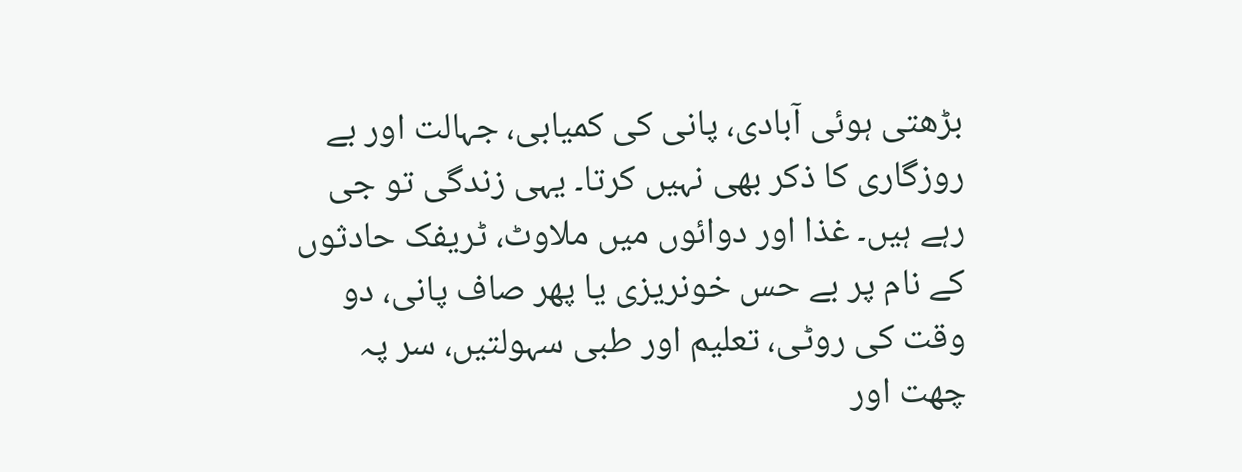بڑھتی ہوئی آبادی، پانی کی کمیابی، جہالت اور بے روزگاری کا ذکر بھی نہیں کرتا۔ یہی زندگی تو جی رہے ہیں۔ غذا اور دوائوں میں ملاوٹ، ٹریفک حادثوں کے نام پر بے حس خونریزی یا پھر صاف پانی، دو وقت کی روٹی، تعلیم اور طبی سہولتیں، سر پہ چھت اور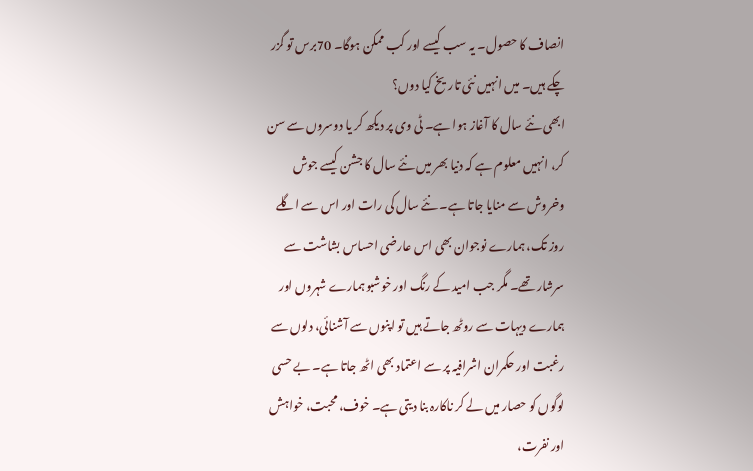انصاف کا حصول۔ یہ سب کیسے اور کب ممکن ہوگا۔ 70برس تو گزر چکے ہیں۔ میں انہیں نئی تاریخ کیا دوں؟
ابھی نئے سال کا آغاز ہوا ہے۔ ٹی وی پر دیکھ کر یا دوسروں سے سن کر، انہیں معلوم ہے کہ دنیا بھر میں نئے سال کا جشن کیسے جوش وخروش سے منایا جاتا ہے۔ نئے سال کی رات اور اس سے اگلے روز تک، ہمارے نوجوان بھی اس عارضی احساس بشاشت سے سرشار تھے۔ مگر جب امید کے رنگ اور خوشبو ہمارے شہروں اور ہمارے دیہات سے روٹھ جاتے ہیں تو اپنوں سے آشنائی، دلوں سے رغبت اور حکمران اشرافیہ پر سے اعتماد بھی اٹھ جاتا ہے۔ بے حسی لوگوں کو حصار میں لے کر ناکارہ بنا دیتی ہے۔ خوف، محبت، خواہش اور نفرت،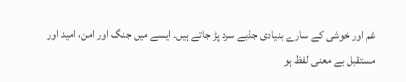غم اور خوشی کے سارے بنیادی جذبے سرد پڑ جاتے ہیں۔ ایسے میں جنگ اور امن، امید اور مستقبل بے معنی لفظ ہو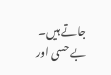جاتے ہیں۔
بے حسی اور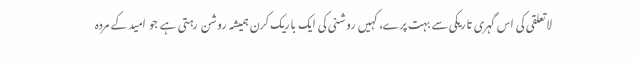لاتعلقی کی اس گہری تاریکی سے بہت پرے، کہیں روشنی کی ایک باریک کرن ہمیشہ روشن رہتی ہے جو امید کے مردہ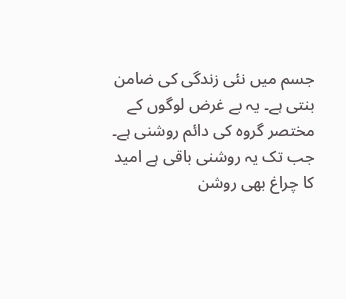جسم میں نئی زندگی کی ضامن بنتی ہے۔ یہ بے غرض لوگوں کے مختصر گروہ کی دائم روشنی ہے۔ جب تک یہ روشنی باقی ہے امید کا چراغ بھی روشن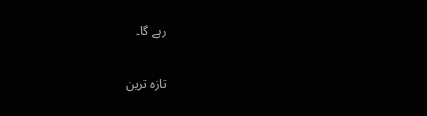رہے گا۔

تازہ ترین